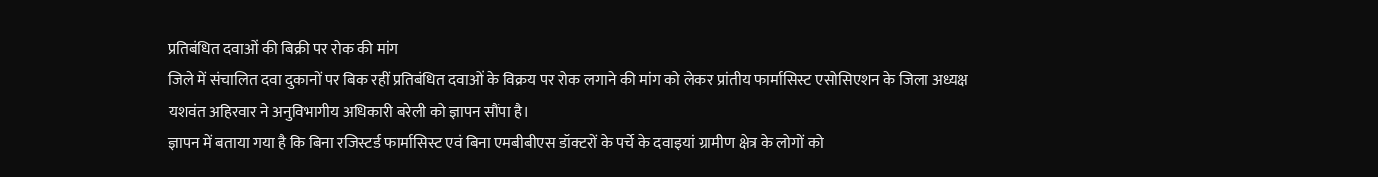प्रतिबंधित दवाओं की बिक्री पर रोक की मांग
जिले में संचालित दवा दुकानों पर बिक रहीं प्रतिबंधित दवाओं के विक्रय पर रोक लगाने की मांग को लेकर प्रांतीय फार्मासिस्ट एसोसिएशन के जिला अध्यक्ष यशवंत अहिरवार ने अनुविभागीय अधिकारी बरेली को ज्ञापन सौंपा है।
ज्ञापन में बताया गया है कि बिना रजिस्टर्ड फार्मासिस्ट एवं बिना एमबीबीएस डॉक्टरों के पर्चे के दवाइयां ग्रामीण क्षेत्र के लोगों को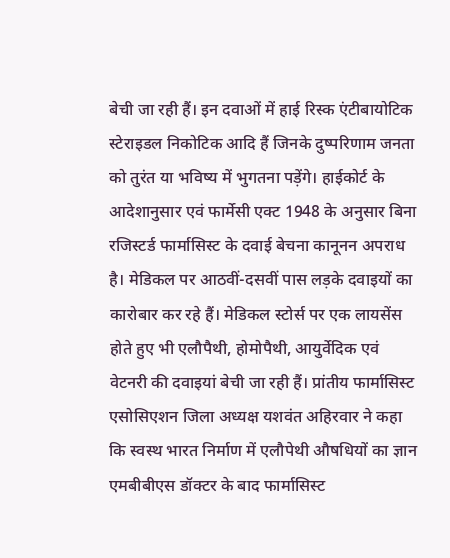बेची जा रही हैं। इन दवाओं में हाई रिस्क एंटीबायोटिक स्टेराइडल निकोटिक आदि हैं जिनके दुष्परिणाम जनता को तुरंत या भविष्य में भुगतना पड़ेंगे। हाईकोर्ट के आदेशानुसार एवं फार्मेसी एक्ट 1948 के अनुसार बिना रजिस्टर्ड फार्मासिस्ट के दवाई बेचना कानूनन अपराध है। मेडिकल पर आठवीं-दसवीं पास लड़के दवाइयों का कारोबार कर रहे हैं। मेडिकल स्टोर्स पर एक लायसेंस होते हुए भी एलौपैथी, होमोपैथी, आयुर्वेदिक एवं वेटनरी की दवाइयां बेची जा रही हैं। प्रांतीय फार्मासिस्ट एसोसिएशन जिला अध्यक्ष यशवंत अहिरवार ने कहा कि स्वस्थ भारत निर्माण में एलौपेथी औषधियों का ज्ञान एमबीबीएस डॉक्टर के बाद फार्मासिस्ट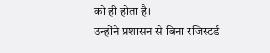को ही होता है।
उन्होंने प्रशासन से बिना रजिस्टर्ड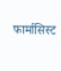फार्मासिस्ट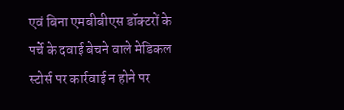एवं बिना एमबीबीएस डॉक्टरों के पर्चे के दवाई बेचने वाले मेडिकल स्टोर्स पर कार्रवाई न होने पर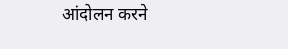आंदोलन करने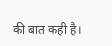की बात कही है।